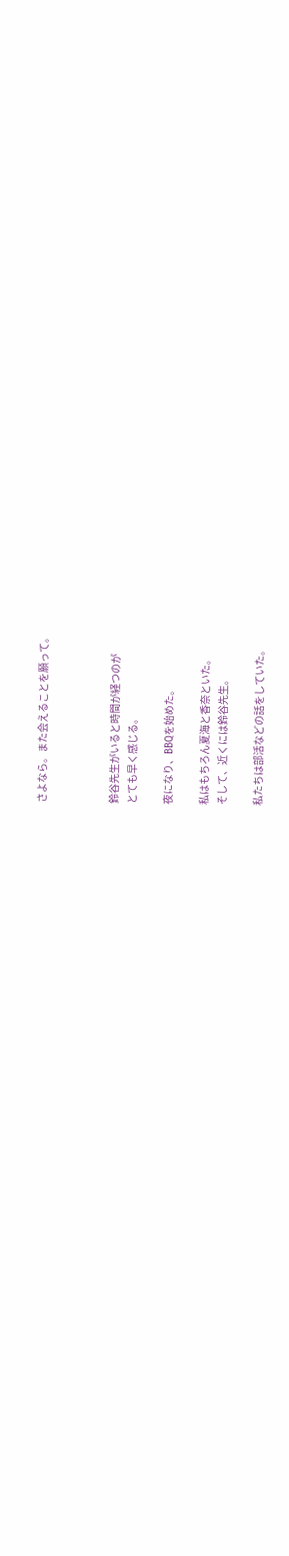さよなら。また会えることを願って。



鈴谷先生がいると時間が経つのが
とても早く感じる。

夜になり、BBQを始めた。

私はもちろん夏海と香奈といた。
そして、近くには鈴谷先生。

私たちは部活などの話をしていた。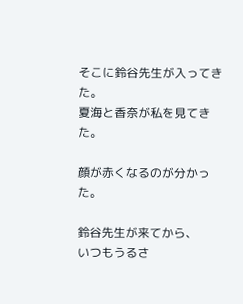そこに鈴谷先生が入ってきた。
夏海と香奈が私を見てきた。

顔が赤くなるのが分かった。

鈴谷先生が来てから、
いつもうるさ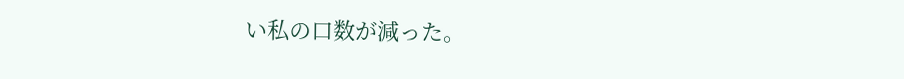い私の口数が減った。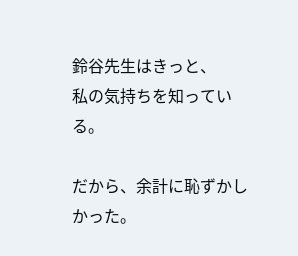鈴谷先生はきっと、
私の気持ちを知っている。

だから、余計に恥ずかしかった。